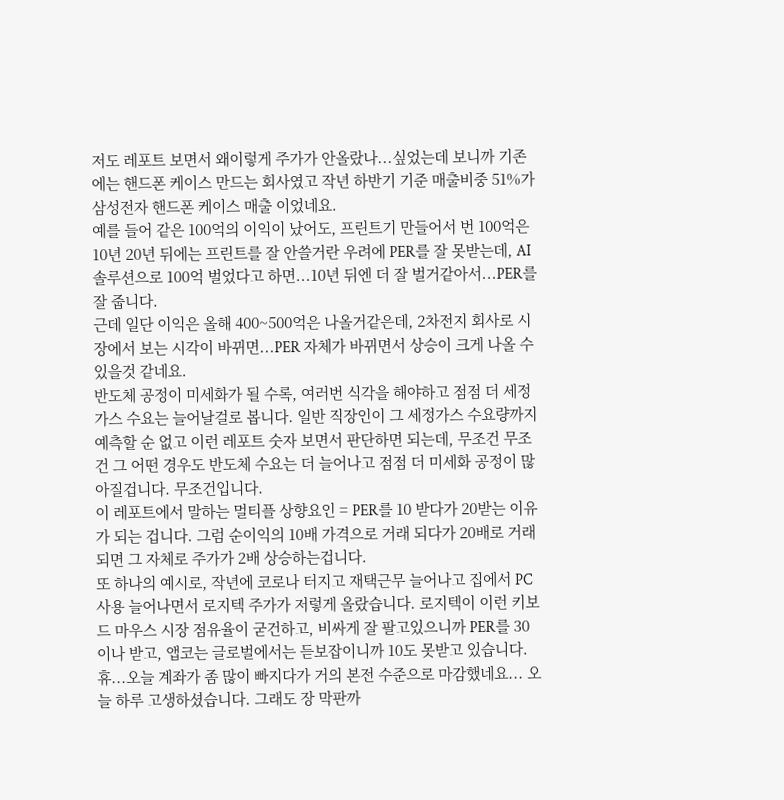저도 레포트 보면서 왜이렇게 주가가 안올랐나...싶었는데 보니까 기존에는 핸드폰 케이스 만드는 회사였고 작년 하반기 기준 매출비중 51%가 삼성전자 핸드폰 케이스 매출 이었네요.
예를 들어 같은 100억의 이익이 났어도, 프린트기 만들어서 번 100억은 10년 20년 뒤에는 프린트를 잘 안쓸거란 우려에 PER를 잘 못받는데, AI솔루션으로 100억 벌었다고 하면...10년 뒤엔 더 잘 벌거같아서...PER를 잘 줍니다.
근데 일단 이익은 올해 400~500억은 나올거같은데, 2차전지 회사로 시장에서 보는 시각이 바뀌면...PER 자체가 바뀌면서 상승이 크게 나올 수 있을것 같네요.
반도체 공정이 미세화가 될 수록, 여러번 식각을 해야하고 점점 더 세정가스 수요는 늘어날걸로 봅니다. 일반 직장인이 그 세정가스 수요량까지 예측할 순 없고 이런 레포트 숫자 보면서 판단하면 되는데, 무조건 무조건 그 어떤 경우도 반도체 수요는 더 늘어나고 점점 더 미세화 공정이 많아질겁니다. 무조건입니다.
이 레포트에서 말하는 멀티플 상향요인 = PER를 10 받다가 20받는 이유가 되는 겁니다. 그럼 순이익의 10배 가격으로 거래 되다가 20배로 거래되면 그 자체로 주가가 2배 상승하는겁니다.
또 하나의 예시로, 작년에 코로나 터지고 재택근무 늘어나고 집에서 PC사용 늘어나면서 로지텍 주가가 저렇게 올랐습니다. 로지텍이 이런 키보드 마우스 시장 점유율이 굳건하고, 비싸게 잘 팔고있으니까 PER를 30이나 받고, 앱코는 글로벌에서는 듣보잡이니까 10도 못받고 있습니다.
휴...오늘 계좌가 좀 많이 빠지다가 거의 본전 수준으로 마감했네요... 오늘 하루 고생하셨습니다. 그래도 장 막판까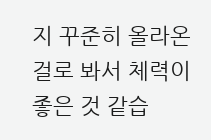지 꾸준히 올라온걸로 봐서 체력이 좋은 것 같습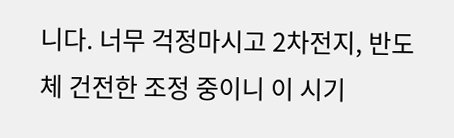니다. 너무 걱정마시고 2차전지, 반도체 건전한 조정 중이니 이 시기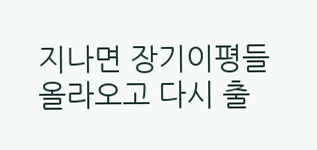지나면 장기이평들 올라오고 다시 출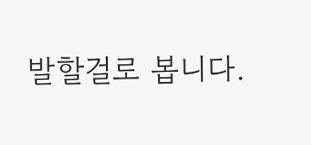발할걸로 봅니다.